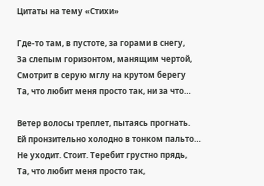Цитаты на тему «Стихи»

Где-то там, в пустоте, за горами в снегу,
За слепым горизонтом, манящим чертой,
Смотрит в серую мглу на крутом берегу
Та, что любит меня просто так, ни за что…

Ветер волосы треплет, пытаясь прогнать.
Ей пронзительно холодно в тонком пальто…
Не уходит. Стоит. Теребит грустно прядь,
Та, что любит меня просто так,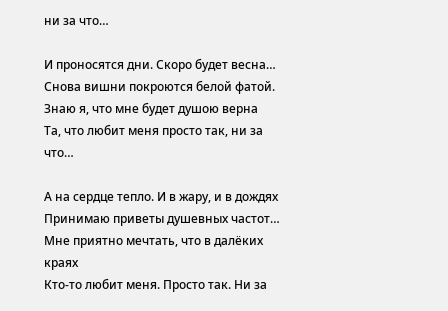ни за что…

И проносятся дни. Скоро будет весна…
Снова вишни покроются белой фатой.
Знаю я, что мне будет душою верна
Та, что любит меня просто так, ни за что…

А на сердце тепло. И в жару, и в дождях
Принимаю приветы душевных частот…
Мне приятно мечтать, что в далёких краях
Кто-то любит меня. Просто так. Ни за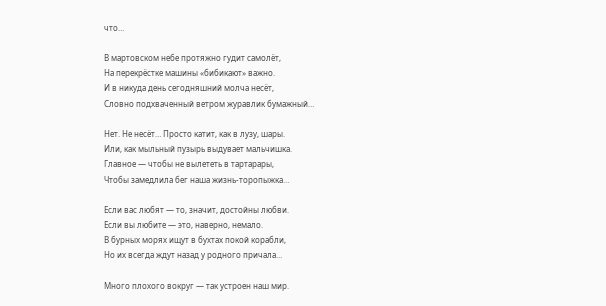что…

В мартовском небе протяжно гудит самолёт,
На перекрёстке машины «бибикают» важно.
И в никуда день сегодняшний молча несёт,
Словно подхваченный ветром журавлик бумажный…

Нет. Не несёт… Просто катит, как в лузу, шары.
Или, как мыльный пузырь выдувает мальчишка.
Главное — чтобы не вылететь в тартарары,
Чтобы замедлила бег наша жизнь-торопыжка…

Если вас любят — то, значит, достойны любви.
Если вы любите — это, наверно, немало.
В бурных морях ищут в бухтах покой корабли,
Но их всегда ждут назад у родного причала…

Много плохого вокруг — так устроен наш мир.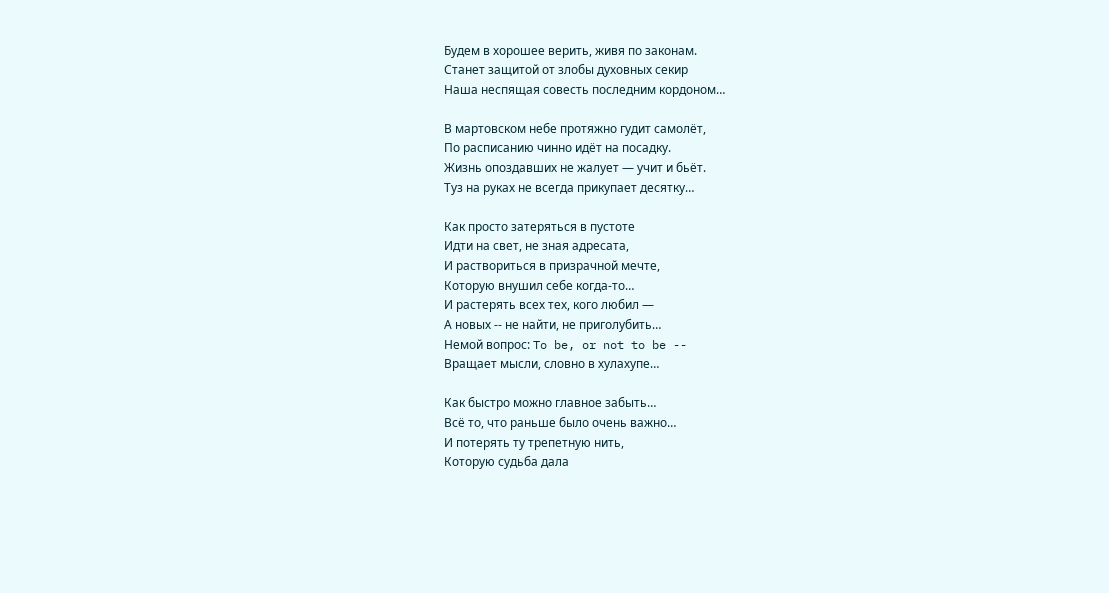Будем в хорошее верить, живя по законам.
Станет защитой от злобы духовных секир
Наша неспящая совесть последним кордоном…

В мартовском небе протяжно гудит самолёт,
По расписанию чинно идёт на посадку.
Жизнь опоздавших не жалует — учит и бьёт.
Туз на руках не всегда прикупает десятку…

Как просто затеряться в пустоте
Идти на свет, не зная адресата,
И раствориться в призрачной мечте,
Которую внушил себе когда-то…
И растерять всех тех, кого любил —
А новых -- не найти, не приголубить…
Немой вопрос: To be, or not to be --
Вращает мысли, словно в хулахупе…

Как быстро можно главное забыть…
Всё то, что раньше было очень важно…
И потерять ту трепетную нить,
Которую судьба дала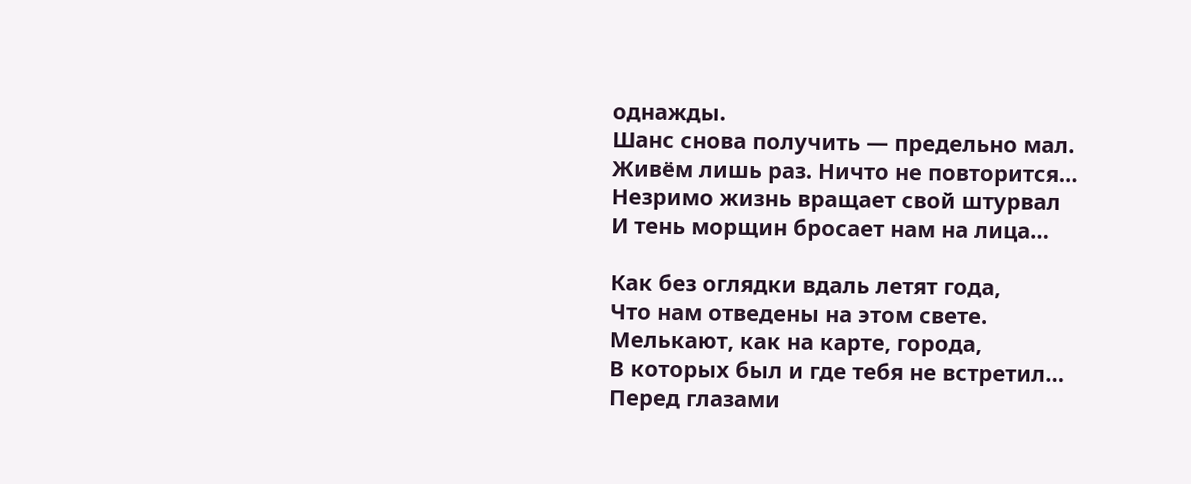однажды.
Шанс снова получить — предельно мал.
Живём лишь раз. Ничто не повторится…
Незримо жизнь вращает свой штурвал
И тень морщин бросает нам на лица…

Как без оглядки вдаль летят года,
Что нам отведены на этом свете.
Мелькают, как на карте, города,
В которых был и где тебя не встретил…
Перед глазами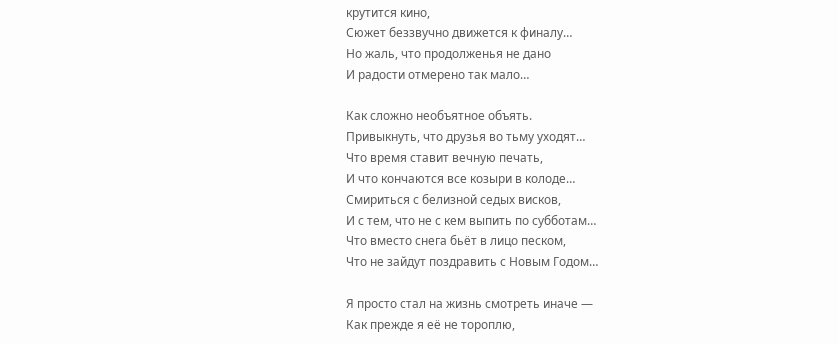крутится кино,
Сюжет беззвучно движется к финалу…
Но жаль, что продолженья не дано
И радости отмерено так мало…

Как сложно необъятное объять.
Привыкнуть, что друзья во тьму уходят…
Что время ставит вечную печать,
И что кончаются все козыри в колоде…
Смириться с белизной седых висков,
И с тем, что не с кем выпить по субботам…
Что вместо снега бьёт в лицо песком,
Что не зайдут поздравить с Новым Годом…

Я просто стал на жизнь смотреть иначе —
Как прежде я её не тороплю,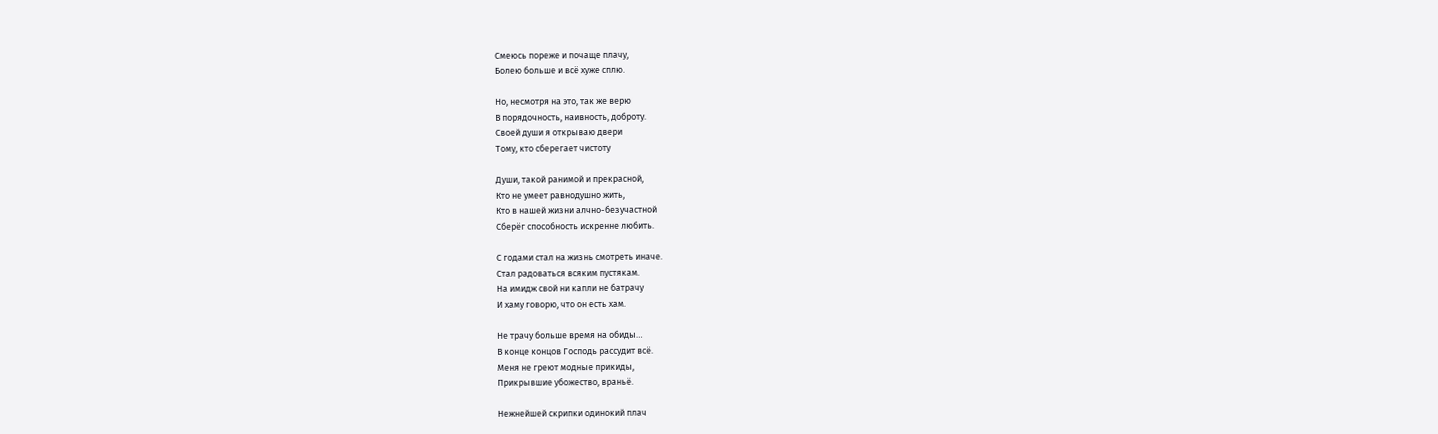Смеюсь пореже и почаще плачу,
Болею больше и всё хуже сплю.

Но, несмотря на это, так же верю
В порядочность, наивность, доброту.
Своей души я открываю двери
Тому, кто сберегает чистоту

Души, такой ранимой и прекрасной,
Кто не умеет равнодушно жить,
Кто в нашей жизни алчно-безучастной
Сберёг способность искренне любить.

С годами стал на жизнь смотреть иначе.
Стал радоваться всяким пустякам.
На имидж свой ни капли не батрачу
И хаму говорю, что он есть хам.

Не трачу больше время на обиды…
В конце концов Господь рассудит всё.
Меня не греют модные прикиды,
Прикрывшие убожество, враньё.

Нежнейшей скрипки одинокий плач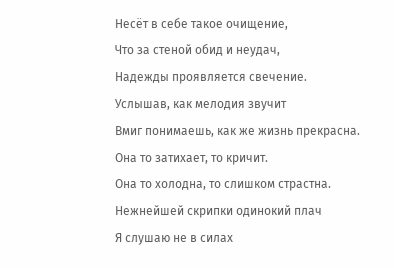Несёт в себе такое очищение,
Что за стеной обид и неудач,
Надежды проявляется свечение.
Услышав, как мелодия звучит
Вмиг понимаешь, как же жизнь прекрасна.
Она то затихает, то кричит.
Она то холодна, то слишком страстна.
Нежнейшей скрипки одинокий плач
Я слушаю не в силах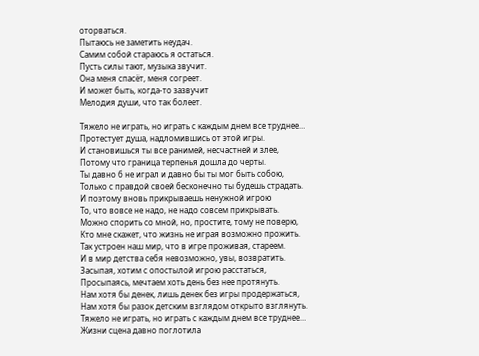оторваться.
Пытаюсь не заметить неудач.
Самим собой стараюсь я остаться.
Пусть силы тают, музыка звучит.
Она меня спасёт, меня согреет.
И может быть, когда-то зазвучит
Мелодия души, что так болеет.

Тяжело не играть, но играть с каждым днем все труднее…
Протестует душа, надломившись от этой игры.
И становишься ты все ранимей, несчастней и злее,
Потому что граница терпенья дошла до черты.
Ты давно б не играл и давно бы ты мог быть собою,
Только с правдой своей бесконечно ты будешь страдать.
И поэтому вновь прикрываешь ненужной игрою
То, что вовсе не надо, не надо совсем прикрывать.
Можно спорить со мной, но, простите, тому не поверю,
Кто мне скажет, что жизнь не играя возможно прожить.
Так устроен наш мир, что в игре проживая, стареем.
И в мир детства себя невозможно, увы, возвратить.
Засыпая, хотим с опостылой игрою расстаться,
Просыпаясь, мечтаем хоть день без нее протянуть.
Нам хотя бы денек, лишь денек без игры продержаться,
Нам хотя бы разок детским взглядом открыто взглянуть.
Тяжело не играть, но играть с каждым днем все труднее…
Жизни сцена давно поглотила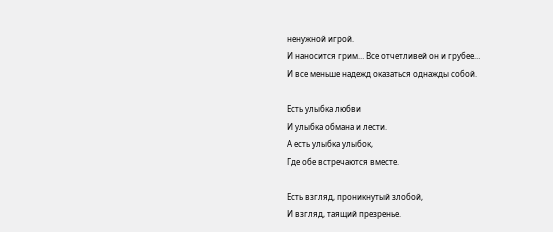ненужной игрой.
И наносится грим… Все отчетливей он и грубее…
И все меньше надежд оказаться однажды собой.

Есть улыбка любви
И улыбка обмана и лести.
А есть улыбка улыбок,
Где обе встречаются вместе.

Есть взгляд, проникнутый злобой,
И взгляд, таящий презренье.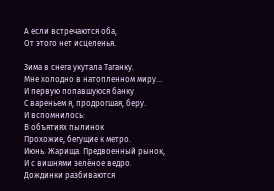А если встречаются оба,
От этого нет исцеленья.

Зима в снега укутала Таганку.
Мне холодно в натопленном миру…
И первую попавшуюся банку
С вареньем я, продрогшая, беру.
И вспомнилось:
В объятиях пылинок
Прохожие, бегущие к метро.
Июнь. Жарища. Предвоенный рынок,
И с вишнями зелёное ведро.
Дождинки разбиваются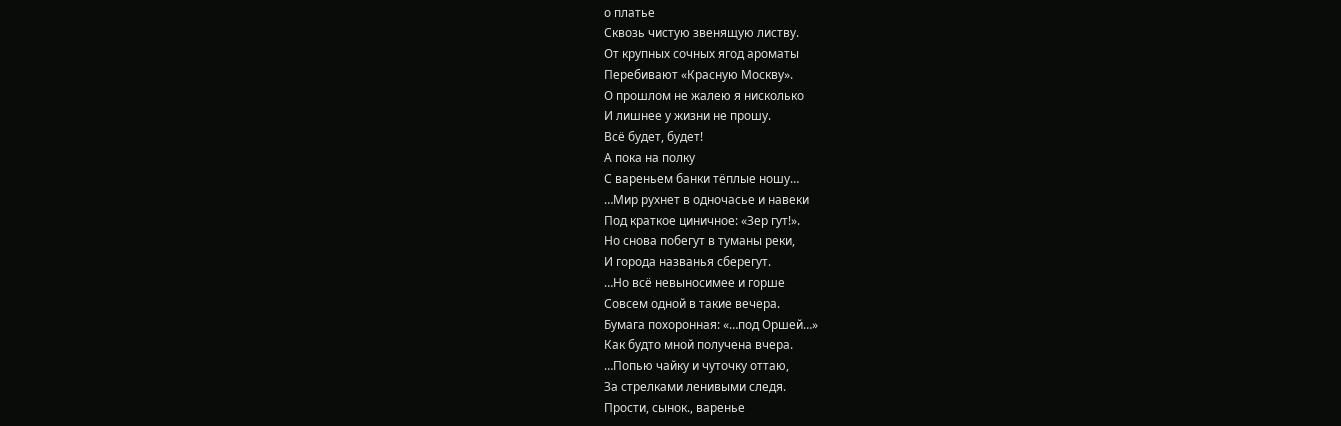о платье
Сквозь чистую звенящую листву.
От крупных сочных ягод ароматы
Перебивают «Красную Москву».
О прошлом не жалею я нисколько
И лишнее у жизни не прошу.
Всё будет, будет!
А пока на полку
С вареньем банки тёплые ношу…
…Мир рухнет в одночасье и навеки
Под краткое циничное: «Зер гут!».
Но снова побегут в туманы реки,
И города названья сберегут.
…Но всё невыносимее и горше
Совсем одной в такие вечера.
Бумага похоронная: «…под Оршей…»
Как будто мной получена вчера.
…Попью чайку и чуточку оттаю,
За стрелками ленивыми следя.
Прости, сынок., варенье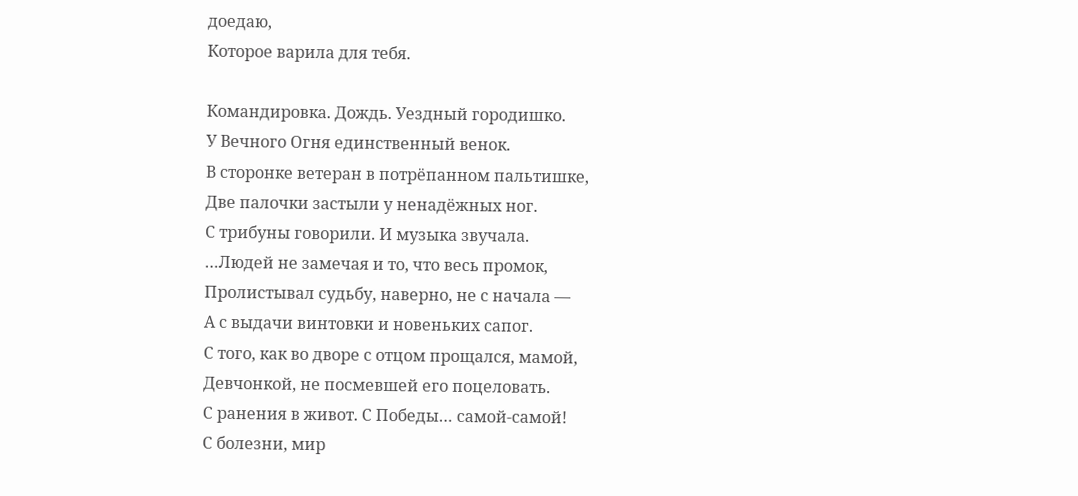доедаю,
Которое варила для тебя.

Командировка. Дождь. Уездный городишко.
У Вечного Огня единственный венок.
В сторонке ветеран в потрёпанном пальтишке,
Две палочки застыли у ненадёжных ног.
С трибуны говорили. И музыка звучала.
…Людей не замечая и то, что весь промок,
Пролистывал судьбу, наверно, не с начала —
А с выдачи винтовки и новеньких сапог.
С того, как во дворе с отцом прощался, мамой,
Девчонкой, не посмевшей его поцеловать.
С ранения в живот. С Победы… самой-самой!
С болезни, мир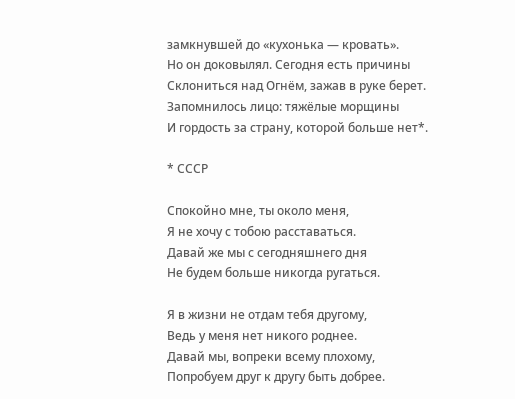замкнувшей до «кухонька — кровать».
Но он доковылял. Сегодня есть причины
Склониться над Огнём, зажав в руке берет.
Запомнилось лицо: тяжёлые морщины
И гордость за страну, которой больше нет*.

* СССР

Спокойно мне, ты около меня,
Я не хочу с тобою расставаться.
Давай же мы с сегодняшнего дня
Не будем больше никогда ругаться.

Я в жизни не отдам тебя другому,
Ведь у меня нет никого роднее.
Давай мы, вопреки всему плохому,
Попробуем друг к другу быть добрее.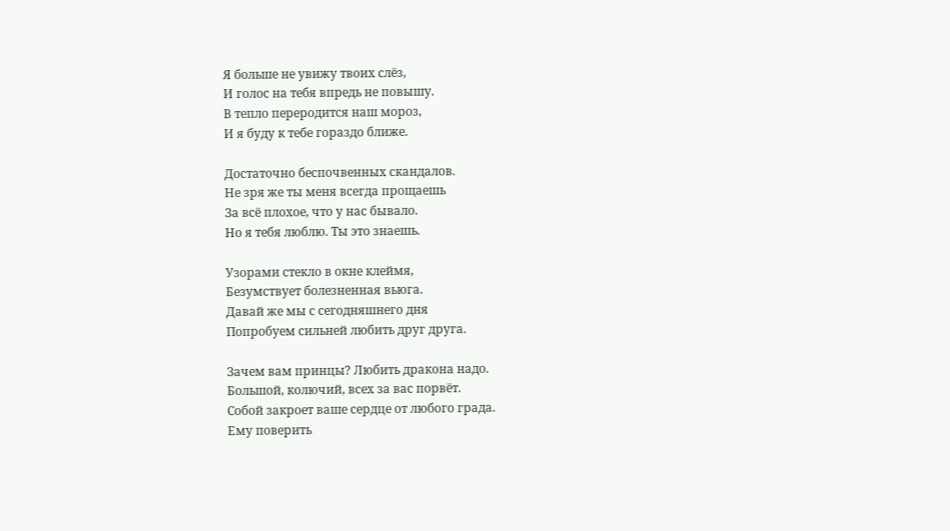Я больше не увижу твоих слёз,
И голос на тебя впредь не повышу.
В тепло переродится наш мороз,
И я буду к тебе гораздо ближе.

Достаточно беспочвенных скандалов.
Не зря же ты меня всегда прощаешь
За всё плохое, что у нас бывало.
Но я тебя люблю. Ты это знаешь.

Узорами стекло в окне клеймя,
Безумствует болезненная вьюга.
Давай же мы с сегодняшнего дня
Попробуем сильней любить друг друга.

Зачем вам принцы? Любить дракона надо.
Большой, колючий, всех за вас порвёт.
Собой закроет ваше сердце от любого града.
Ему поверить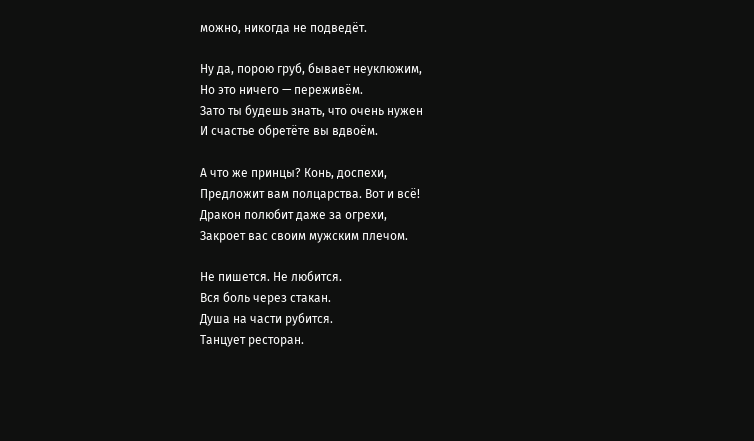можно, никогда не подведёт.

Ну да, порою груб, бывает неуклюжим,
Но это ничего — переживём.
Зато ты будешь знать, что очень нужен
И счастье обретёте вы вдвоём.

А что же принцы? Конь, доспехи,
Предложит вам полцарства. Вот и всё!
Дракон полюбит даже за огрехи,
Закроет вас своим мужским плечом.

Не пишется. Не любится.
Вся боль через стакан.
Душа на части рубится.
Танцует ресторан.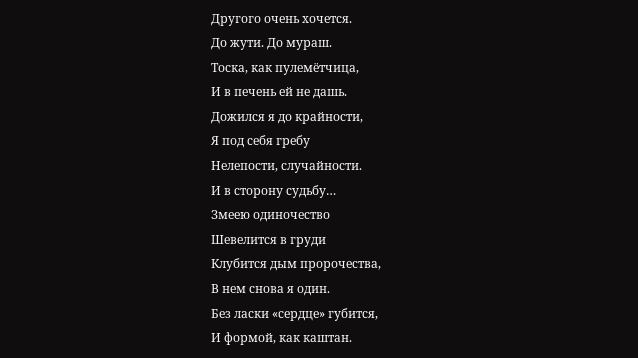Другого очень хочется.
До жути. До мураш.
Тоска, как пулемётчица,
И в печень ей не дашь.
Дожился я до крайности,
Я под себя гребу
Нелепости, случайности.
И в сторону судьбу…
Змеею одиночество
Шевелится в груди
Клубится дым пророчества,
В нем снова я один.
Без ласки «сердце» губится,
И формой, как каштан.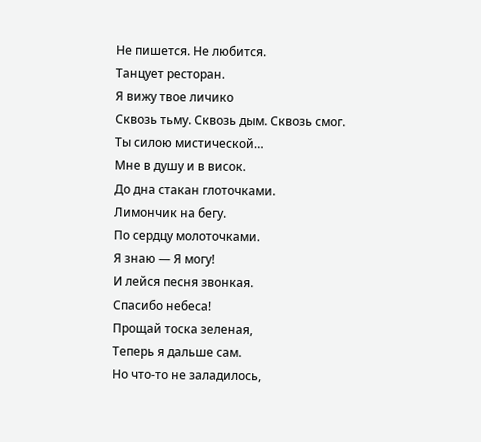Не пишется. Не любится.
Танцует ресторан.
Я вижу твое личико
Сквозь тьму. Сквозь дым. Сквозь смог.
Ты силою мистической…
Мне в душу и в висок.
До дна стакан глоточками.
Лимончик на бегу.
По сердцу молоточками.
Я знаю — Я могу!
И лейся песня звонкая.
Спасибо небеса!
Прощай тоска зеленая,
Теперь я дальше сам.
Но что-то не заладилось,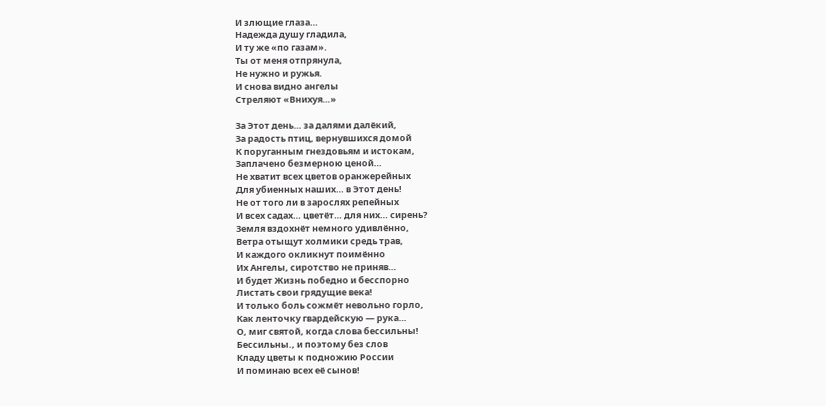И злющие глаза…
Надежда душу гладила,
И ту же «по газам».
Ты от меня отпрянула,
Не нужно и ружья.
И снова видно ангелы
Стреляют «Внихуя…»

За Этот день… за далями далёкий,
За радость птиц, вернувшихся домой
К поруганным гнездовьям и истокам,
Заплачено безмерною ценой…
Не хватит всех цветов оранжерейных
Для убиенных наших… в Этот день!
Не от того ли в зарослях репейных
И всех садах… цветёт… для них… сирень?
Земля вздохнёт немного удивлённо,
Ветра отыщут холмики средь трав,
И каждого окликнут поимённо
Их Ангелы, сиротство не приняв…
И будет Жизнь победно и бесспорно
Листать свои грядущие века!
И только боль сожмёт невольно горло,
Как ленточку гвардейскую — рука…
О, миг святой, когда слова бессильны!
Бессильны., и поэтому без слов
Кладу цветы к подножию России
И поминаю всех её сынов!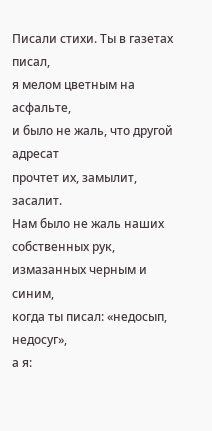Писали стихи. Ты в газетах писал,
я мелом цветным на асфальте,
и было не жаль, что другой адресат
прочтет их, замылит, засалит.
Нам было не жаль наших собственных рук,
измазанных черным и синим,
когда ты писал: «недосып, недосуг»,
а я: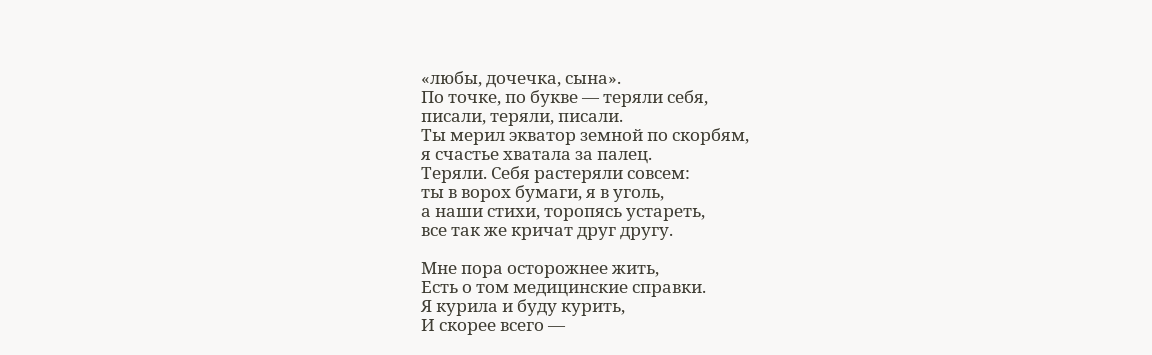«любы, дочечка, сына».
По точке, по букве — теряли себя,
писали, теряли, писали.
Ты мерил экватор земной по скорбям,
я счастье хватала за палец.
Теряли. Себя растеряли совсем:
ты в ворох бумаги, я в уголь,
а наши стихи, торопясь устареть,
все так же кричат друг другу.

Мне пора осторожнее жить,
Есть о том медицинские справки.
Я курила и буду курить,
И скорее всего —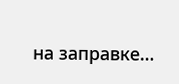на заправке…